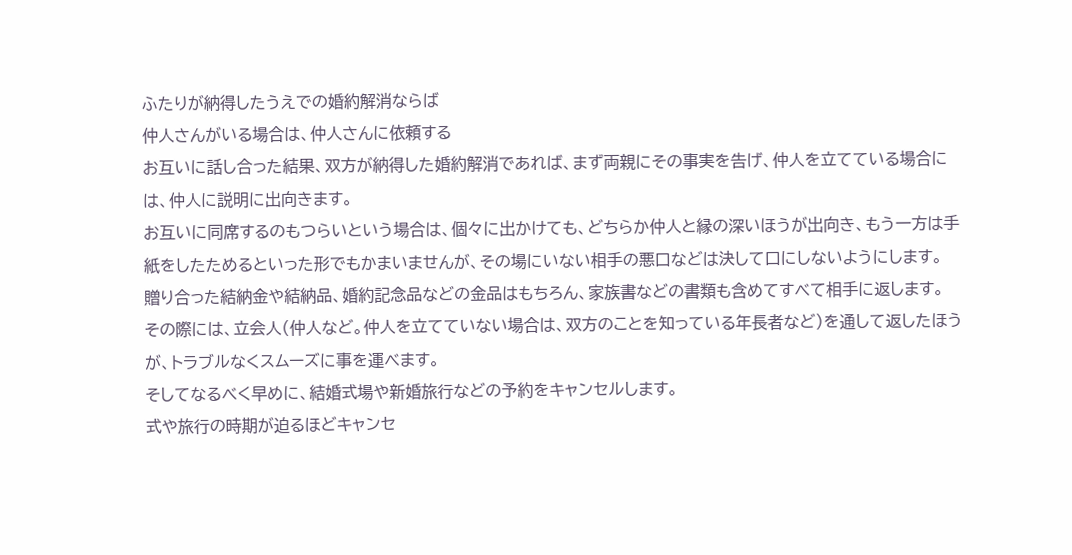ふたりが納得したうえでの婚約解消ならば
仲人さんがいる場合は、仲人さんに依頼する
お互いに話し合った結果、双方が納得した婚約解消であれば、まず両親にその事実を告げ、仲人を立てている場合には、仲人に説明に出向きます。
お互いに同席するのもつらいという場合は、個々に出かけても、どちらか仲人と縁の深いほうが出向き、もう一方は手紙をしたためるといった形でもかまいませんが、その場にいない相手の悪口などは決して口にしないようにします。
贈り合った結納金や結納品、婚約記念品などの金品はもちろん、家族書などの書類も含めてすべて相手に返します。
その際には、立会人(仲人など。仲人を立てていない場合は、双方のことを知っている年長者など)を通して返したほうが、トラブルなくスムーズに事を運べます。
そしてなるべく早めに、結婚式場や新婚旅行などの予約をキャンセルします。
式や旅行の時期が迫るほどキャンセ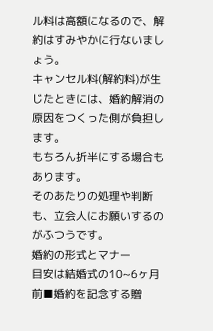ル料は高額になるので、解約はすみやかに行ないましょう。
キャンセル料(解約料)が生じたときには、婚約解消の原因をつくった側が負担します。
もちろん折半にする場合もあります。
そのあたりの処理や判断も、立会人にお願いするのがふつうです。
婚約の形式とマナー
目安は結婚式の10~6ヶ月前■婚約を記念する贈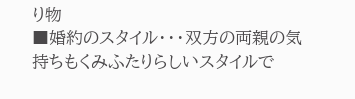り物
■婚約のスタイル・・・双方の両親の気持ちもくみふたりらしいスタイルで